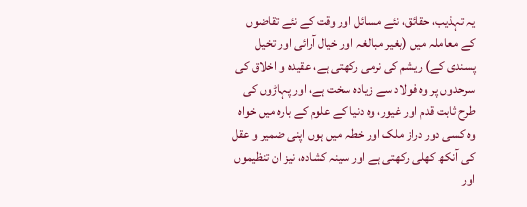یہ تہذیب، حقائق، نئے مسائل اور وقت کے نئے تقاضوں کے معاملہ میں (بغیر مبالغہ اور خیال آرائی اور تخیل پسندی کے) ریشم کی نرمی رکھتی ہے، عقیدہ و اخلاق کی سرحدوں پر وہ فولاد سے زیادہ سخت ہے، اور پہاڑوں کی طرح ثابت قدم اور غیور، وہ دنیا کے علوم کے بارہ میں خواہ وہ کسی دور دراز ملک اور خطہ میں ہوں اپنی ضمیر و عقل کی آنکھ کھلی رکھتی ہے اور سینہ کشادہ، نیز ان تنظیموں اور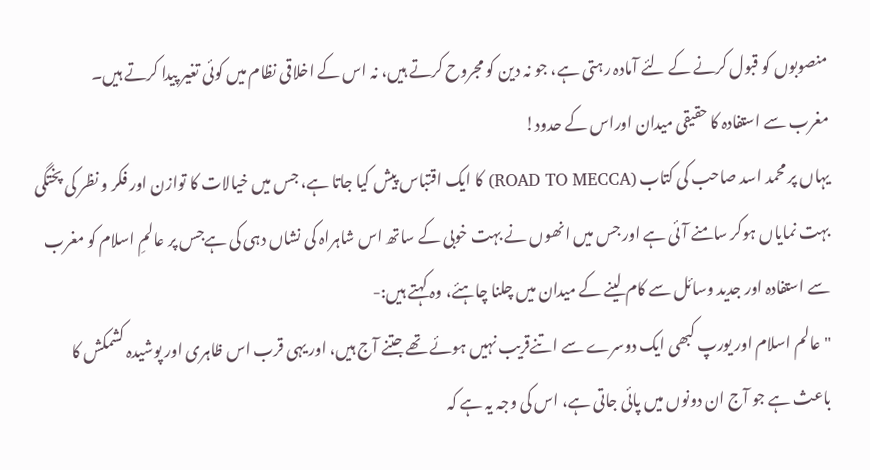منصوبوں کو قبول کرنے کے لئے آمادہ رہتی ہے، جو نہ دین کو مجروح کرتے ہیں، نہ اس کے اخلاقی نظام میں کوئی تغیر پیدا کرتے ہیں۔
مغرب سے استفادہ کا حقیقی میدان اوراس کے حدود!
یہاں پر محمد اسد صاحب کی کتاب (ROAD TO MECCA) کا ایک اقتباس پیش کیا جاتا ہے، جس میں خیالات کا توازن اور فکر و نظر کی پختگی بہت نمایاں ہوکر سامنے آئی ہے اور جس میں انھوں نے بہت خوبی کے ساتھ اس شاہراہ کی نشاں دہی کی ہےجس پر عالمِ اسلام کو مغرب سے استفادہ اور جدید وسائل سے کام لینے کے میدان میں چلنا چاہئے، وہ کہتے ہیں:-
"عالم اسلام اور یورپ کبھی ایک دوسرے سے اتنےقریب نہیں ہوئے تھے جتنے آج ہیں، اور یہی قرب اس ظاہری اور پوشیدہ کشمکش کا باعث ہے جو آج ان دونوں میں پائی جاتی ہے، اس کی وجہ یہ ہے کہ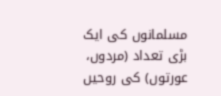مسلمانوں کی ایک بڑی تعداد (مردوں، عورتوں) کی روحیں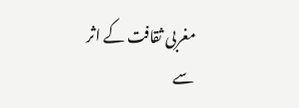مغربی ثقافت کے اثر سے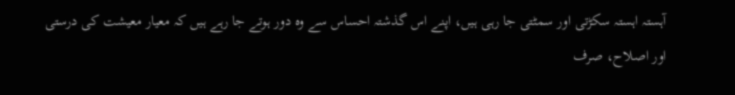آہستہ اہستہ سکڑتی اور سمٹتی جا رہی ہیں، اپنے اس گذشتہ احساس سے وہ دور ہوتے جا رہے ہیں کہ معیار معیشت کی درستی اور اصلاح، صرف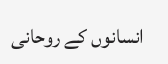انسانوں کے روحانی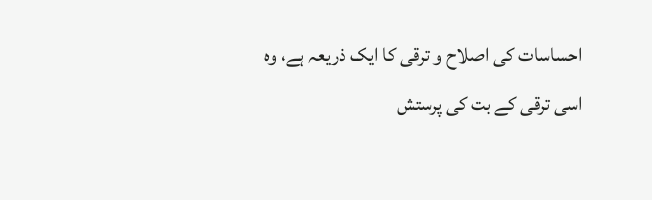احساسات کی اصلاح و ترقی کا ایک ذریعہ ہے، وہ اسی ترقی کے بت کی پرستش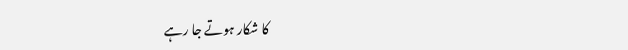کا شکار ہوتے جا رہے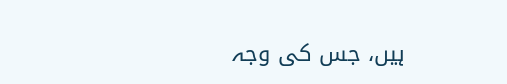ہیں، جس کی وجہ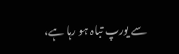سے یورپ تباہ ہو رہا ہے،